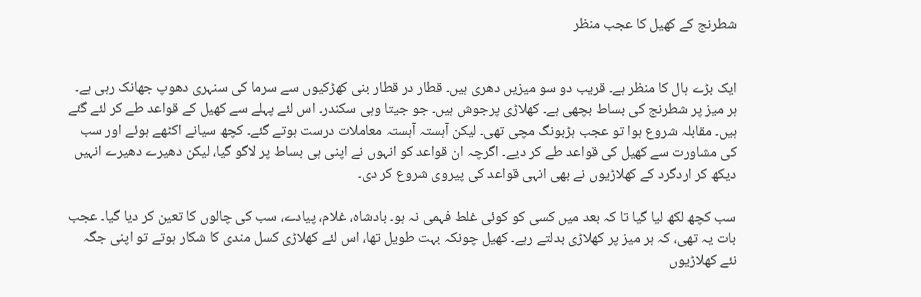شطرنج کے کھیل کا عجب منظر


ایک بڑے ہال کا منظر ہے۔ قریب دو سو میزیں دھری ہیں۔ قطار در قطار بنی کھڑکیوں سے سرما کی سنہری دھوپ جھانک رہی ہے۔ ہر میز پر شطرنج کی بساط بچھی ہے۔ کھلاڑی پرجوش ہیں۔ جو جیتا وہی سکندر۔ اس لئے پہلے سے کھیل کے قواعد طے کر لئے گئے ہیں۔ مقابلہ شروع ہوا تو عجب ہڑبونگ مچی تھی۔ لیکن آہستہ آہستہ معاملات درست ہوتے گئے۔ کچھ سیانے اکٹھے ہوئے اور سب کی مشاورت سے کھیل کی قواعد طے کر دیے۔ اگرچہ ان قواعد کو انہوں نے اپنی ہی بساط پر لاگو گیا، لیکن دھیرے دھیرے انہیں دیکھ کر اردگرد کے کھلاڑیوں نے بھی انہی قواعد کی پیروی شروع کر دی۔

سب کچھ لکھ لیا گیا تا کہ بعد میں کسی کو کوئی غلط فہمی نہ ہو۔ بادشاہ، غلام، پیادے، سب کی چالوں کا تعین کر دیا گیا۔ عجب بات یہ تھی، کہ ہر میز پر کھلاڑی بدلتے رہے۔ کھیل چونکہ بہت طویل تھا، اس لئے کھلاڑی کسل مندی کا شکار ہوتے تو اپنی جگہ نئے کھلاڑیوں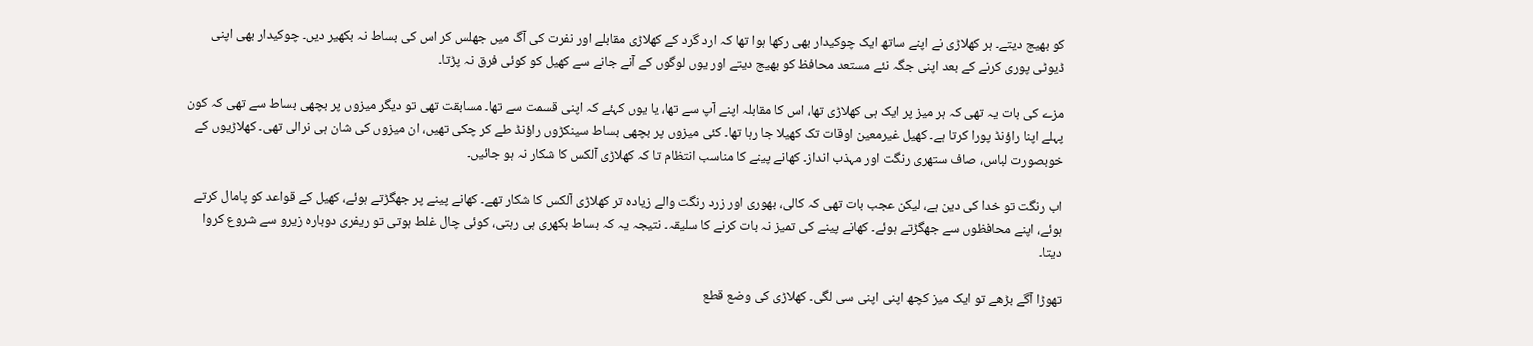کو بھیج دیتے۔ ہر کھلاڑی نے اپنے ساتھ ایک چوکیدار بھی رکھا ہوا تھا کہ ارد گرد کے کھلاڑی مقابلے اور نفرت کی آگ میں جھلس کر اس کی بساط نہ بکھیر دیں۔ چوکیدار بھی اپنی ڈیوٹی پوری کرنے کے بعد اپنی جگہ نئے مستعد محافظ کو بھیج دیتے اور یوں لوگوں کے آنے جانے سے کھیل کو کوئی فرق نہ پڑتا۔

مزے کی بات یہ تھی کہ ہر میز پر ایک ہی کھلاڑی تھا، اس کا مقابلہ اپنے آپ سے تھا، یا یوں کہئے کہ اپنی قسمت سے تھا۔ مسابقت تھی تو دیگر میزوں پر بچھی بساط سے تھی کہ کون پہلے اپنا راؤنڈ پورا کرتا ہے۔ کھیل غیرمعین اوقات تک کھیلا جا رہا تھا۔ کئی میزوں پر بچھی بساط سینکڑوں راؤنڈ طے کر چکی تھیں، ان میزوں کی شان ہی نرالی تھی۔ کھلاڑیوں کے خوبصورت لباس، صاف ستھری رنگت اور مہذب انداز۔ کھانے پینے کا مناسب انتظام تا کہ کھلاڑی آلکس کا شکار نہ ہو جائیں۔

اب رنگت تو خدا کی دین ہے، لیکن عجب بات تھی کہ کالی، بھوری اور زرد رنگت والے زیادہ تر کھلاڑی آلکس کا شکار تھے۔ کھانے پینے پر جھگڑتے ہوئے، کھیل کے قواعد کو پامال کرتے ہوئے، اپنے محافظوں سے جھگڑتے ہوئے۔ کھانے پینے کی تمیز نہ بات کرنے کا سلیقہ۔ نتیجہ یہ کہ بساط بکھری ہی رہتی، کوئی چال غلط ہوتی تو ریفری دوبارہ زیرو سے شروع کروا دیتا۔

تھوڑا آگے بڑھے تو ایک میز کچھ اپنی اپنی سی لگی۔ کھلاڑی کی وضع قطع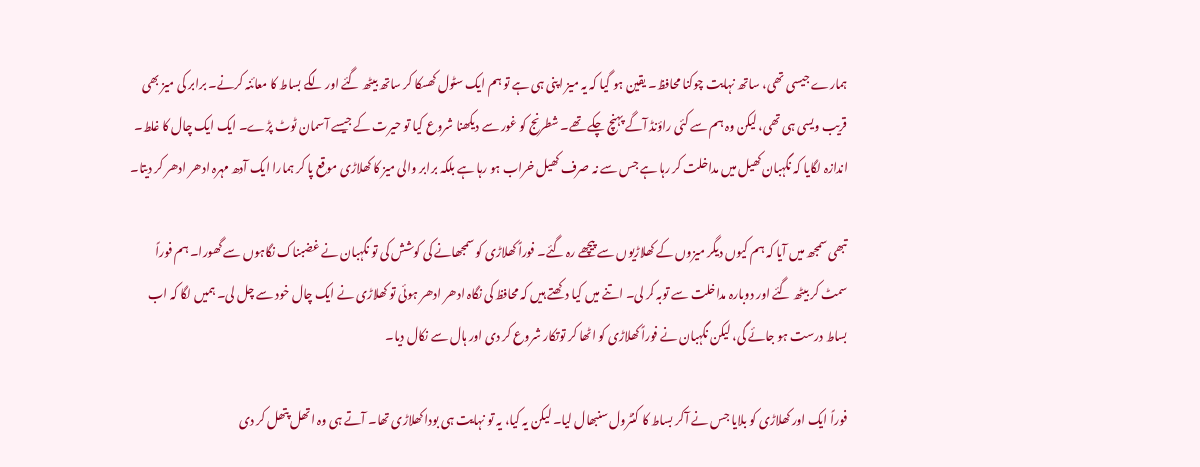ہمارے جیسی تھی، ساتھ نہایت چوکنا محافظ۔ یقین ہو گیا کہ یہ میز اپنی ہی ہے تو ہم ایک سٹول کھسکا کر ساتھ بیٹھ گئے اور لگے بساط کا معائنہ کرنے۔ برابر کی میز بھی قریب ویسی ہی تھی، لیکن وہ ہم سے کئی راؤنڈ آگے پہنچ چکے تھے۔ شطرنج کو غور سے دیکھنا شروع کیا تو حیرت کے جیسے آسمان ٹوٹ پڑے۔ ایک ایک چال کا غلط۔ اندازہ لگایا کہ نگہبان کھیل میں مداخلت کر رہا ہے جس سے نہ صرف کھیل خراب ہو رہا ہے بلکہ برابر والی میز کا کھلاڑی موقع پا کر ہمارا ایک آدھ مہرہ ادھر ادھر کر دیتا۔

تبھی سمجھ میں آیا کہ ہم کیوں دیگر میزوں کے کھلاڑیوں سے پیچھے رہ گئے۔ فوراً کھلاڑی کو سمجھانے کی کوشش کی تو نگہبان نے غضبناک نگاہوں سے گھورا۔ ہم فوراً سمٹ کر بیٹھ گئے اور دوبارہ مداخلت سے توبہ کر لی۔ اتنے میں کیا دکھتے ہیں کہ محافظ کی نگاہ ادھر ادھر ہوئی تو کھلاڑی نے ایک چال خود سے چل لی۔ ہمیں لگا کہ اب بساط درست ہو جائے گی، لیکن نگہبان نے فوراً کھلاڑی کو اٹھا کر توتکار شروع کر دی اور ہال سے نکال دیا۔

فوراً ایک اور کھلاڑی کو بلایا جس نے آکر بساط کا کنٹرول سنبھال لیا۔ لیکن یہ کیا، یہ تو نہایت ہی بودا کھلاڑی تھا۔ آتے ہی وہ اتھل پتھل کر دی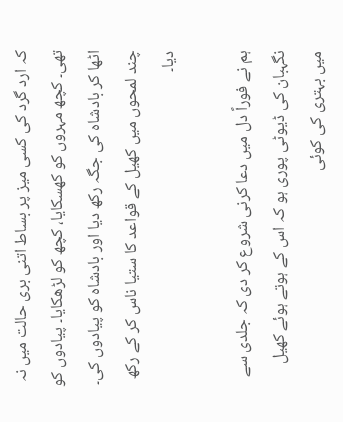کہ ارد گرد کی کسی میز پر بساط اتنی بری حالت میں نہ تھی۔ کچھ مہروں کو کھسکایا، کچھ کو لڑھکایا۔ پیادوں کو اٹھا کر بادشاہ کی جگہ رکھ دیا اور بادشاہ کو پیادوں کی۔ چند لمحوں میں کھیل کے قواعد کا ستیا ناس کر کے رکھ دیا۔

ہم نے فوراً دل میں دعا کرنی شروع کر دی کہ جلدی سے نگہبان کی ڈیوٹی پوری ہو کہ اس کے ہوتے ہوئے کھیل میں بہتری کی کوئی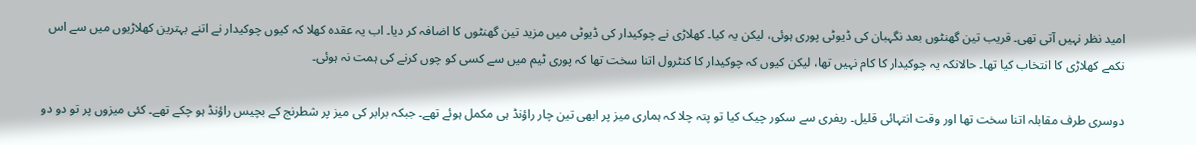امید نظر نہیں آتی تھی۔ قریب تین گھنٹوں بعد نگہبان کی ڈیوٹی پوری ہوئی، لیکن یہ کیا۔ کھلاڑی نے چوکیدار کی ڈیوٹی میں مزید تین گھنٹوں کا اضافہ کر دیا۔ اب یہ عقدہ کھلا کہ کیوں چوکیدار نے اتنے بہترین کھلاڑیوں میں سے اس نکمے کھلاڑی کا انتخاب کیا تھا۔ حالانکہ یہ چوکیدار کا کام نہیں تھا، لیکن کیوں کہ چوکیدار کا کنٹرول اتنا سخت تھا کہ پوری ٹیم میں سے کسی کو چوں کرنے کی ہمت نہ ہوئی۔

دوسری طرف مقابلہ اتنا سخت تھا اور وقت انتہائی قلیل۔ ریفری سے سکور چیک کیا تو پتہ چلا کہ ہماری میز پر ابھی تین چار راؤنڈ ہی مکمل ہوئے تھے۔ جبکہ برابر کی میز پر شطرنج کے بچیس راؤنڈ ہو چکے تھے۔ کئی میزوں پر تو دو دو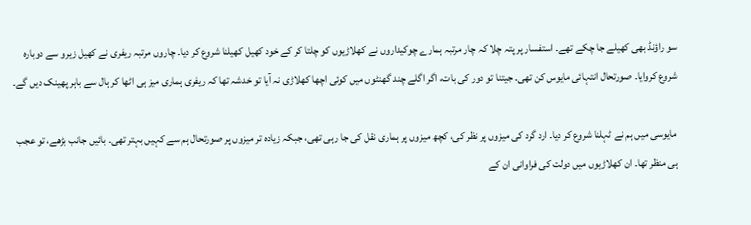سو راؤنڈ بھی کھیلے جا چکے تھے۔ استفسار پر پتہ چلا کہ چار مرتبہ ہمارے چوکیداروں نے کھلاڑیوں کو چلتا کر کے خود کھیل کھیلنا شروع کر دیا۔ چاروں مرتبہ ریفری نے کھیل زیرو سے دوبارہ شروع کروایا۔ صورتحال انتہائی مایوس کن تھی۔ جیتنا تو دور کی بات، اگر اگلے چند گھنٹوں میں کوئی اچھا کھلاڑی نہ آیا تو خدشہ تھا کہ ریفری ہماری میز ہی اٹھا کر ہال سے باہر پھینک دیں گے۔

مایوسی میں ہم نے ٹہلنا شروع کر دیا۔ ارد گرد کی میزوں پر نظر کی، کچھ میزوں پر ہماری نقل کی جا رہی تھی، جبکہ زیادہ تر میزوں پر صورتحال ہم سے کہیں بہتر تھی۔ بائیں جانب بڑھے، تو عجب ہی منظر تھا۔ ان کھلاڑیوں میں دولت کی فراوانی ان کے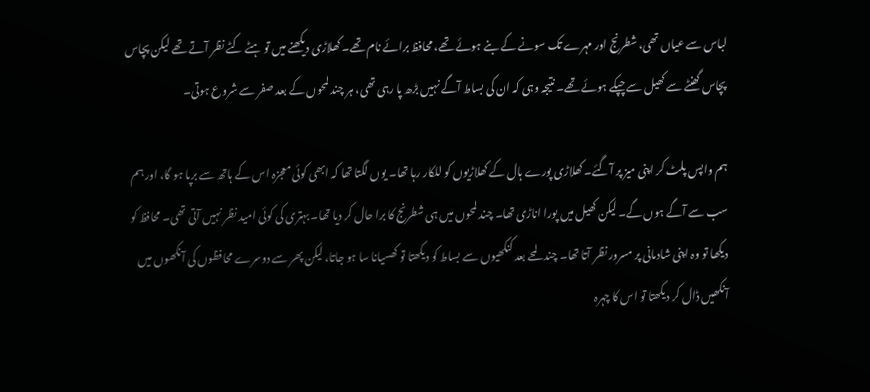لباس سے عیاں تھی، شطرنج اور مہرے تک سونے کے بنے ہوئے تھے، محافظ برائے نام تھے۔ کھلاڑی دیکھنے میں تو ہٹے کٹے نظر آتے تھے لیکن پچاس پچاس گھنٹے سے کھیل سے چپکے ہوئے تھے۔ نتیجہ وہی کہ ان کی بساط آگے نہیں بڑھ پا رہی تھی، ہر چند لمحوں کے بعد صفر سے شروع ہوتی۔

ہم واپس پلٹ کر اپنی میز پر آگئے۔ کھلاڑی پورے ہال کے کھلاڑیوں کو للکار رہا تھا۔ یوں لگتا تھا کہ ابھی کوئی معجزہ اس کے ہاتھ سے برپا ہو گا، اور ہم سب سے آگے ہوں گے۔ لیکن کھیل میں پورا اناڑی تھا۔ چند لمحوں میں ہی شطرنج کا برا حال کر دیا تھا۔ بہتری کی کوئی امید نظر نہیں آتی تھی۔ محافظ کو دیکھا تو وہ اپنی شادمانی پر مسرور نظر آتا تھا۔ چند لمحے بعد کنکھیوں سے بساط کو دیکھتا تو کھسیانا سا ہو جاتا، لیکن پھر سے دوسرے محافظوں کی آنکھوں میں آنکھیں ڈال کر دیکھتا تو اس کا چہرہ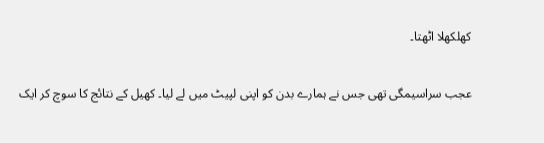کھلکھلا اٹھتا۔

عجب سراسیمگی تھی جس نے ہمارے بدن کو اپنی لپیٹ میں لے لیا۔ کھیل کے نتائج کا سوچ کر ایک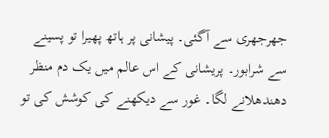جھرجھری سے آگئی۔ پیشانی پر ہاتھ پھیرا تو پسینے سے شرابور۔ پریشانی کے اس عالم میں یک دم منظر دھندھلانے لگا۔ غور سے دیکھنے کی کوشش کی تو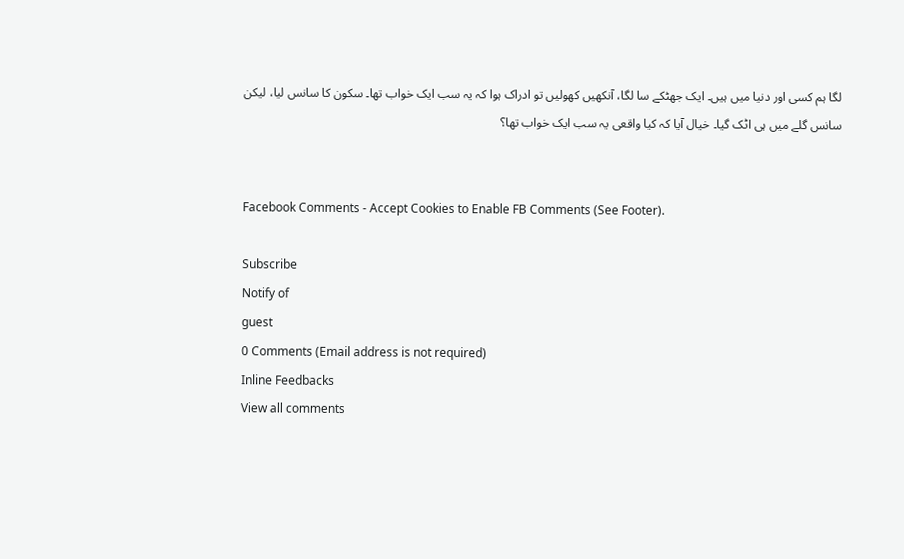لگا ہم کسی اور دنیا میں ہیں۔ ایک جھٹکے سا لگا، آنکھیں کھولیں تو ادراک ہوا کہ یہ سب ایک خواب تھا۔ سکون کا سانس لیا، لیکن سانس گلے میں ہی اٹک گیا۔ خیال آیا کہ کیا واقعی یہ سب ایک خواب تھا؟


Facebook Comments - Accept Cookies to Enable FB Comments (See Footer).

Subscribe
Notify of
guest
0 Comments (Email address is not required)
Inline Feedbacks
View all comments